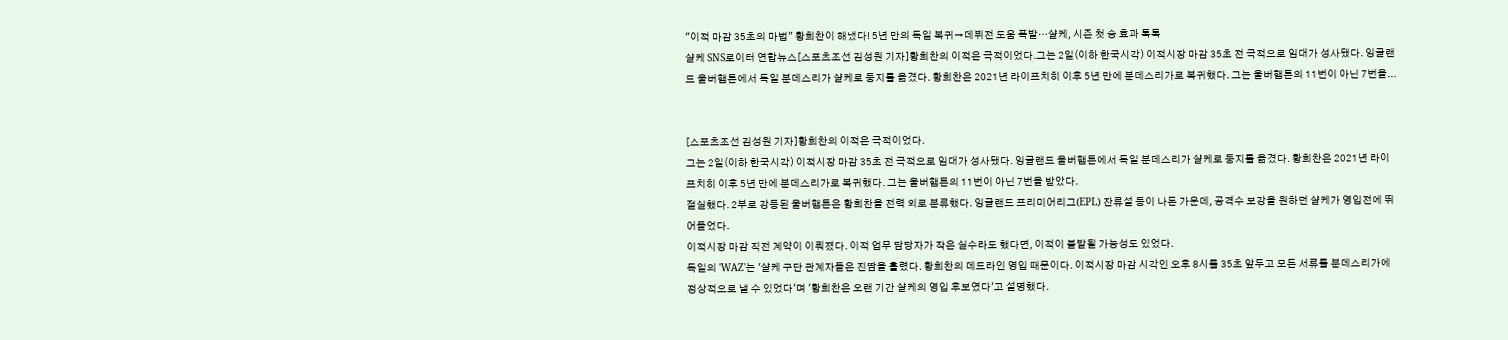"이적 마감 35초의 마법" 황희찬이 해냈다! 5년 만의 독일 복귀→데뷔전 도움 폭발…샬케, 시즌 첫 승 효과 톡톡
샬케 SNS로이터 연합뉴스[스포츠조선 김성원 기자]황희찬의 이적은 극적이었다.그는 2일(이하 한국시각) 이적시장 마감 35초 전 극적으로 임대가 성사됐다. 잉글랜드 울버햄튼에서 독일 분데스리가 샬케로 둥지를 옮겼다. 황희찬은 2021년 라이프치히 이후 5년 만에 분데스리가로 복귀했다. 그는 울버햄튼의 11번이 아닌 7번을...


[스포츠조선 김성원 기자]황희찬의 이적은 극적이었다.
그는 2일(이하 한국시각) 이적시장 마감 35초 전 극적으로 임대가 성사됐다. 잉글랜드 울버햄튼에서 독일 분데스리가 샬케로 둥지를 옮겼다. 황희찬은 2021년 라이프치히 이후 5년 만에 분데스리가로 복귀했다. 그는 울버햄튼의 11번이 아닌 7번을 받았다.
절실했다. 2부로 강등된 울버햄튼은 황희찬을 전력 외로 분류했다. 잉글랜드 프리미어리그(EPL) 잔류설 등이 나돈 가운데, 공격수 보강을 원하던 샬케가 영입전에 뛰어들었다.
이적시장 마감 직전 계약이 이뤄졌다. 이적 업무 담당자가 작은 실수라도 했다면, 이적이 불발될 가능성도 있었다.
독일의 'WAZ'는 '샬케 구단 관계자들은 진땀을 흘렸다. 황희찬의 데드라인 영입 때문이다. 이적시장 마감 시각인 오후 8시를 35초 앞두고 모든 서류를 분데스리가에 정상적으로 낼 수 있었다'며 '황희찬은 오랜 기간 샬케의 영입 후보였다'고 설명했다.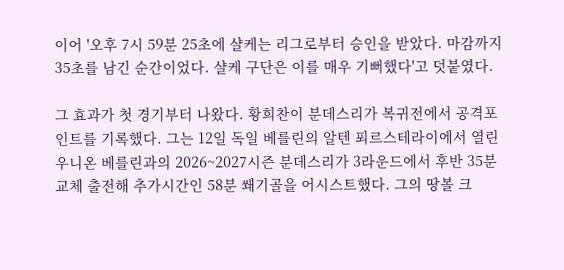이어 '오후 7시 59분 25초에 샬케는 리그로부터 승인을 받았다. 마감까지 35초를 남긴 순간이었다. 샬케 구단은 이를 매우 기뻐했다'고 덧붙였다.

그 효과가 첫 경기부터 나왔다. 황희찬이 분데스리가 복귀전에서 공격포인트를 기록했다. 그는 12일 독일 베를린의 알텐 푀르스테라이에서 열린 우니온 베를린과의 2026~2027시즌 분데스리가 3라운드에서 후반 35분 교체 출전해 추가시간인 58분 쐐기골을 어시스트했다. 그의 땅볼 크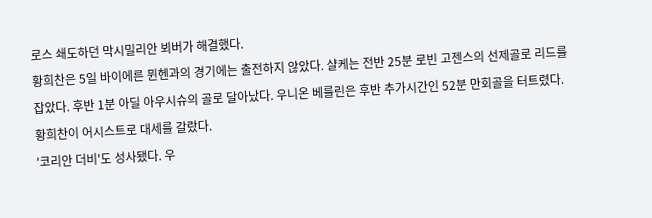로스 쇄도하던 막시밀리안 뵈버가 해결했다.
황희찬은 5일 바이에른 뮌헨과의 경기에는 출전하지 않았다. 샬케는 전반 25분 로빈 고젠스의 선제골로 리드를 잡았다. 후반 1분 아딜 아우시슈의 골로 달아났다. 우니온 베를린은 후반 추가시간인 52분 만회골을 터트렸다. 황희찬이 어시스트로 대세를 갈랐다.
'코리안 더비'도 성사됐다. 우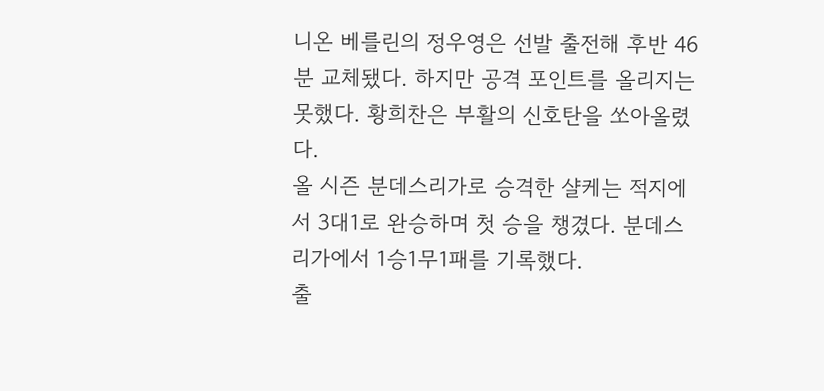니온 베를린의 정우영은 선발 출전해 후반 46분 교체됐다. 하지만 공격 포인트를 올리지는 못했다. 황희찬은 부활의 신호탄을 쏘아올렸다.
올 시즌 분데스리가로 승격한 샬케는 적지에서 3대1로 완승하며 첫 승을 챙겼다. 분데스리가에서 1승1무1패를 기록했다.
출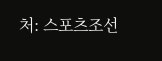처: 스포츠조선